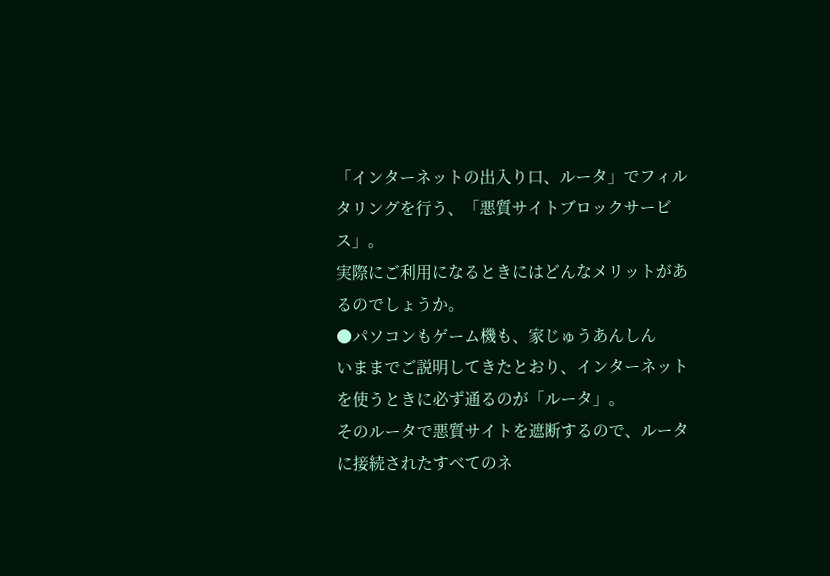「インターネットの出入り口、ルータ」でフィルタリングを行う、「悪質サイトブロックサービス」。
実際にご利用になるときにはどんなメリットがあるのでしょうか。
●パソコンもゲーム機も、家じゅうあんしん
いままでご説明してきたとおり、インターネットを使うときに必ず通るのが「ルータ」。
そのルータで悪質サイトを遮断するので、ルータに接続されたすべてのネ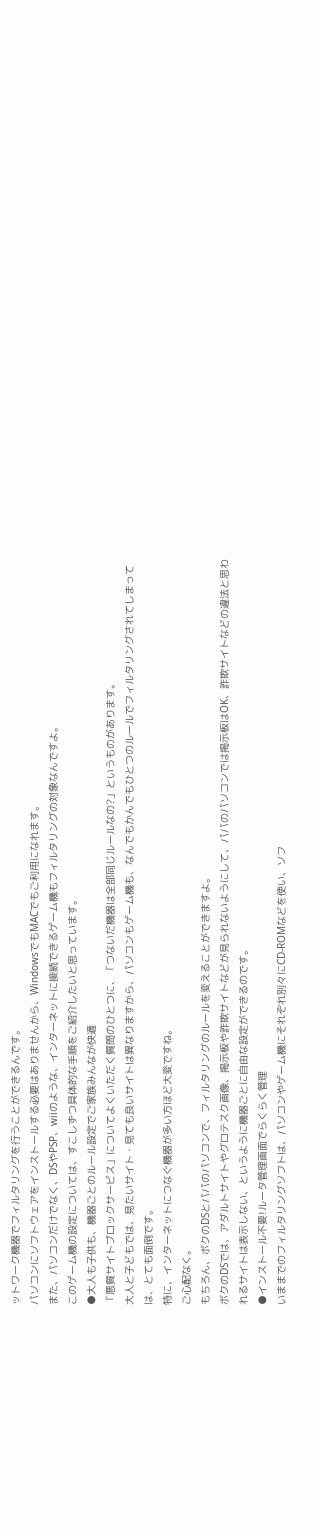ットワーク機器でフィルタリングを行うことができるんです。
パソコンにソフトウェアをインストールする必要はありませんから、WindowsでもMACでもご利用になれます。
また、パソコンだけでなく、DSやPSP、wiiのような、インターネットに接続できるゲーム機もフィルタリングの対象なんですよ。
このゲーム機の設定については、すこしずつ具体的な手順をご紹介したいと思っています。
●大人も子供も、機器ごとのルール設定でご家族みんなが快適
「悪質サイトブロックサービス」についてよくいただく質問のひとつに、「つないだ機器は全部同じルールなの?」というものがあります。
大人と子どもでは、見たいサイト・見ても良いサイトは異なりますから、パソコンもゲーム機も、なんでもかんでもひとつのルールでフィルタリングされてしまっては、とても面倒です。
特に、インターネットにつなぐ機器が多い方ほど大変ですね。
ご心配なく。
もちろん、ボクのDSとパパのパソコンで、フィルタリングのルールを変えることができますよ。
ボクのDSでは、アダルトサイトやグロテスク画像、掲示板や詐欺サイトなどが見られないようにして、パパのパソコンでは掲示板はOK、詐欺サイトなどの違法と思われるサイトは表示しない、というように機器ごとに自由な設定ができるのです。
●インストール不要!ルータ管理画面でらくらく管理
いままでのフィルタリングソフトは、パソコンやゲーム機にそれぞれ別々にCD-ROMなどを使い、ソフ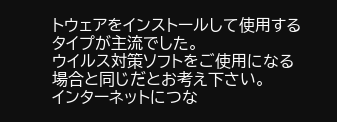トウェアをインストールして使用するタイプが主流でした。
ウイルス対策ソフトをご使用になる場合と同じだとお考え下さい。
インターネットにつな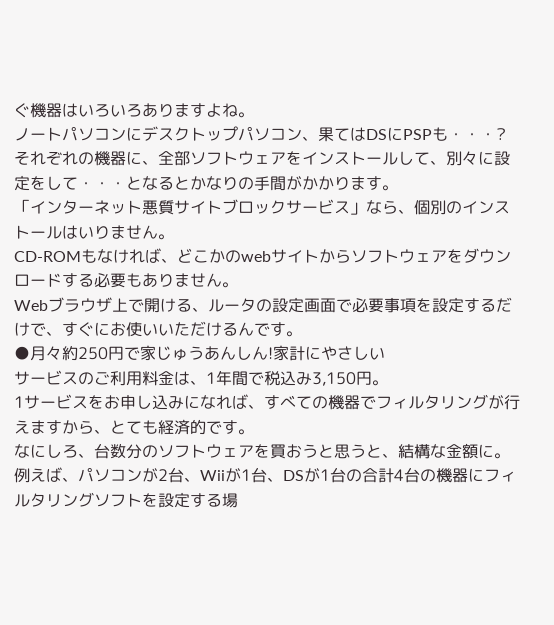ぐ機器はいろいろありますよね。
ノートパソコンにデスクトップパソコン、果てはDSにPSPも・・・?
それぞれの機器に、全部ソフトウェアをインストールして、別々に設定をして・・・となるとかなりの手間がかかります。
「インターネット悪質サイトブロックサービス」なら、個別のインストールはいりません。
CD-ROMもなければ、どこかのwebサイトからソフトウェアをダウンロードする必要もありません。
Webブラウザ上で開ける、ルータの設定画面で必要事項を設定するだけで、すぐにお使いいただけるんです。
●月々約250円で家じゅうあんしん!家計にやさしい
サービスのご利用料金は、1年間で税込み3,150円。
1サービスをお申し込みになれば、すべての機器でフィルタリングが行えますから、とても経済的です。
なにしろ、台数分のソフトウェアを買おうと思うと、結構な金額に。
例えば、パソコンが2台、Wiiが1台、DSが1台の合計4台の機器にフィルタリングソフトを設定する場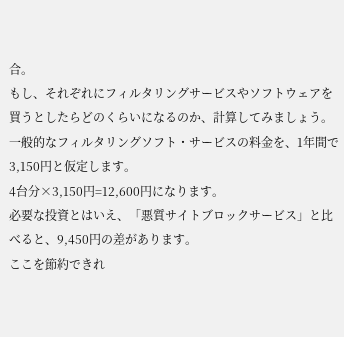合。
もし、それぞれにフィルタリングサービスやソフトウェアを買うとしたらどのくらいになるのか、計算してみましょう。
一般的なフィルタリングソフト・サービスの料金を、1年間で3,150円と仮定します。
4台分×3,150円=12,600円になります。
必要な投資とはいえ、「悪質サイトブロックサービス」と比べると、9,450円の差があります。
ここを節約できれ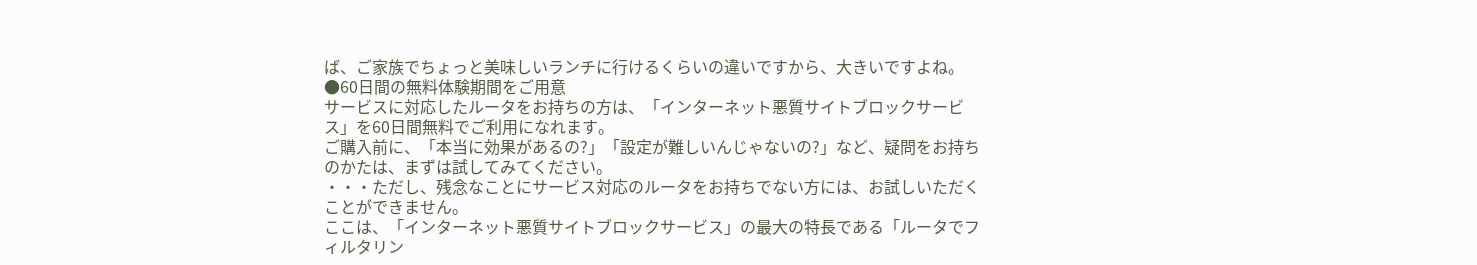ば、ご家族でちょっと美味しいランチに行けるくらいの違いですから、大きいですよね。
●60日間の無料体験期間をご用意
サービスに対応したルータをお持ちの方は、「インターネット悪質サイトブロックサービス」を60日間無料でご利用になれます。
ご購入前に、「本当に効果があるの?」「設定が難しいんじゃないの?」など、疑問をお持ちのかたは、まずは試してみてください。
・・・ただし、残念なことにサービス対応のルータをお持ちでない方には、お試しいただくことができません。
ここは、「インターネット悪質サイトブロックサービス」の最大の特長である「ルータでフィルタリン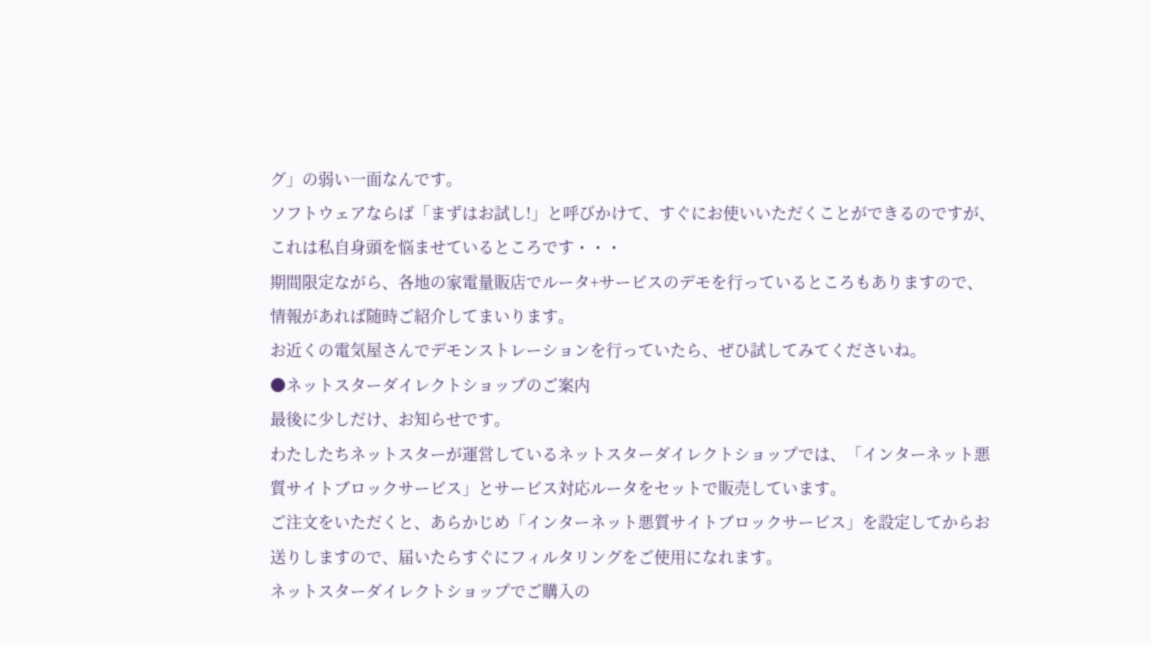グ」の弱い一面なんです。
ソフトウェアならば「まずはお試し!」と呼びかけて、すぐにお使いいただくことができるのですが、これは私自身頭を悩ませているところです・・・
期間限定ながら、各地の家電量販店でルータ+サービスのデモを行っているところもありますので、情報があれば随時ご紹介してまいります。
お近くの電気屋さんでデモンストレーションを行っていたら、ぜひ試してみてくださいね。
●ネットスターダイレクトショップのご案内
最後に少しだけ、お知らせです。
わたしたちネットスターが運営しているネットスターダイレクトショップでは、「インターネット悪質サイトブロックサービス」とサービス対応ルータをセットで販売しています。
ご注文をいただくと、あらかじめ「インターネット悪質サイトブロックサービス」を設定してからお送りしますので、届いたらすぐにフィルタリングをご使用になれます。
ネットスターダイレクトショップでご購入の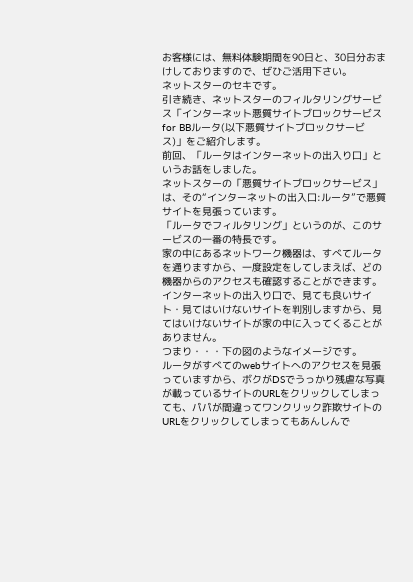お客様には、無料体験期間を90日と、30日分おまけしておりますので、ぜひご活用下さい。
ネットスターのセキです。
引き続き、ネットスターのフィルタリングサービス「インターネット悪質サイトブロックサービス for BBルータ(以下悪質サイトブロックサービス)」をご紹介します。
前回、「ルータはインターネットの出入り口」というお話をしました。
ネットスターの「悪質サイトブロックサービス」は、その“インターネットの出入口:ルータ”で悪質サイトを見張っています。
「ルータでフィルタリング」というのが、このサービスの一番の特長です。
家の中にあるネットワーク機器は、すべてルータを通りますから、一度設定をしてしまえば、どの機器からのアクセスも確認することができます。
インターネットの出入り口で、見ても良いサイト・見てはいけないサイトを判別しますから、見てはいけないサイトが家の中に入ってくることがありません。
つまり・・・下の図のようなイメージです。
ルータがすべてのwebサイトへのアクセスを見張っていますから、ボクがDSでうっかり残虐な写真が載っているサイトのURLをクリックしてしまっても、パパが間違ってワンクリック詐欺サイトのURLをクリックしてしまってもあんしんで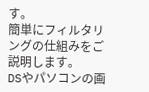す。
簡単にフィルタリングの仕組みをご説明します。
DSやパソコンの画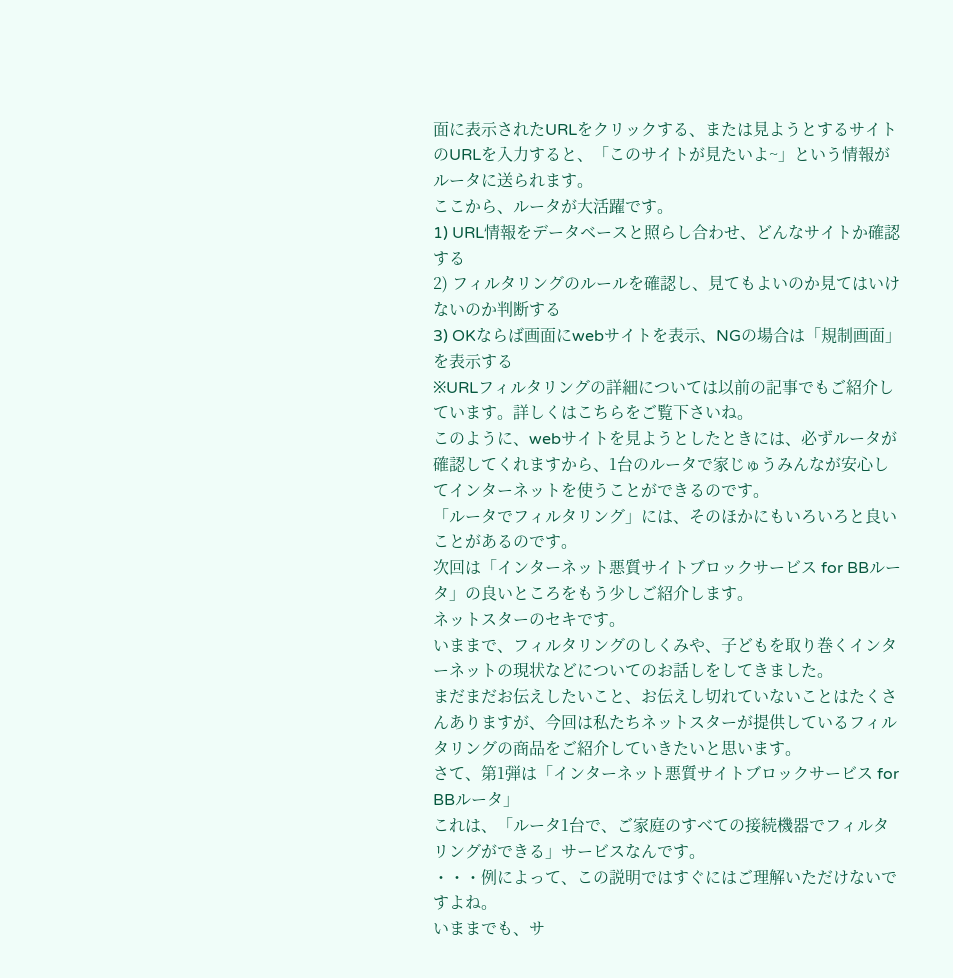面に表示されたURLをクリックする、または見ようとするサイトのURLを入力すると、「このサイトが見たいよ~」という情報がルータに送られます。
ここから、ルータが大活躍です。
1) URL情報をデータベースと照らし合わせ、どんなサイトか確認する
2) フィルタリングのルールを確認し、見てもよいのか見てはいけないのか判断する
3) OKならば画面にwebサイトを表示、NGの場合は「規制画面」を表示する
※URLフィルタリングの詳細については以前の記事でもご紹介しています。詳しくはこちらをご覧下さいね。
このように、webサイトを見ようとしたときには、必ずルータが確認してくれますから、1台のルータで家じゅうみんなが安心してインターネットを使うことができるのです。
「ルータでフィルタリング」には、そのほかにもいろいろと良いことがあるのです。
次回は「インターネット悪質サイトブロックサービス for BBルータ」の良いところをもう少しご紹介します。
ネットスターのセキです。
いままで、フィルタリングのしくみや、子どもを取り巻くインターネットの現状などについてのお話しをしてきました。
まだまだお伝えしたいこと、お伝えし切れていないことはたくさんありますが、今回は私たちネットスターが提供しているフィルタリングの商品をご紹介していきたいと思います。
さて、第1弾は「インターネット悪質サイトブロックサービス for BBルータ」
これは、「ルータ1台で、ご家庭のすべての接続機器でフィルタリングができる」サービスなんです。
・・・例によって、この説明ではすぐにはご理解いただけないですよね。
いままでも、サ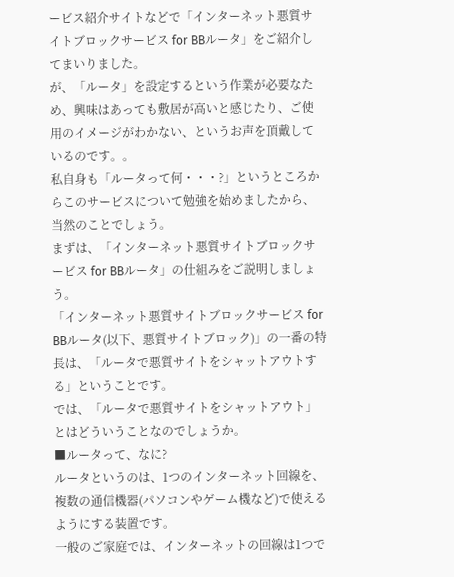ービス紹介サイトなどで「インターネット悪質サイトブロックサービス for BBルータ」をご紹介してまいりました。
が、「ルータ」を設定するという作業が必要なため、興味はあっても敷居が高いと感じたり、ご使用のイメージがわかない、というお声を頂戴しているのです。。
私自身も「ルータって何・・・?」というところからこのサービスについて勉強を始めましたから、当然のことでしょう。
まずは、「インターネット悪質サイトブロックサービス for BBルータ」の仕組みをご説明しましょう。
「インターネット悪質サイトブロックサービス for BBルータ(以下、悪質サイトブロック)」の一番の特長は、「ルータで悪質サイトをシャットアウトする」ということです。
では、「ルータで悪質サイトをシャットアウト」とはどういうことなのでしょうか。
■ルータって、なに?
ルータというのは、1つのインターネット回線を、複数の通信機器(パソコンやゲーム機など)で使えるようにする装置です。
一般のご家庭では、インターネットの回線は1つで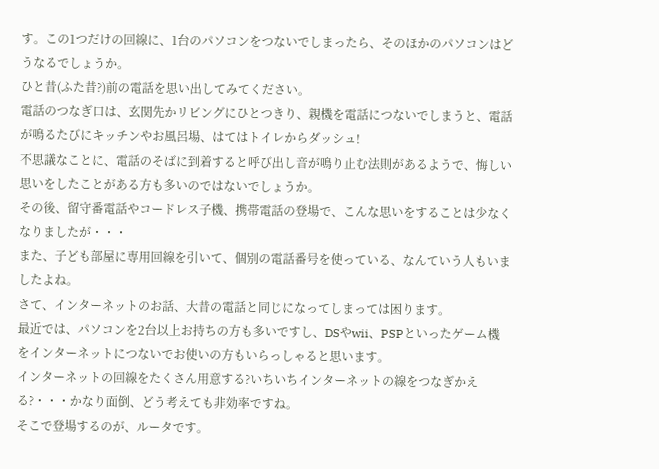す。この1つだけの回線に、1台のパソコンをつないでしまったら、そのほかのパソコンはどうなるでしょうか。
ひと昔(ふた昔?)前の電話を思い出してみてください。
電話のつなぎ口は、玄関先かリビングにひとつきり、親機を電話につないでしまうと、電話が鳴るたびにキッチンやお風呂場、はてはトイレからダッシュ!
不思議なことに、電話のそばに到着すると呼び出し音が鳴り止む法則があるようで、悔しい思いをしたことがある方も多いのではないでしょうか。
その後、留守番電話やコードレス子機、携帯電話の登場で、こんな思いをすることは少なくなりましたが・・・
また、子ども部屋に専用回線を引いて、個別の電話番号を使っている、なんていう人もいましたよね。
さて、インターネットのお話、大昔の電話と同じになってしまっては困ります。
最近では、パソコンを2台以上お持ちの方も多いですし、DSやwii、PSPといったゲーム機をインターネットにつないでお使いの方もいらっしゃると思います。
インターネットの回線をたくさん用意する?いちいちインターネットの線をつなぎかえる?・・・かなり面倒、どう考えても非効率ですね。
そこで登場するのが、ルータです。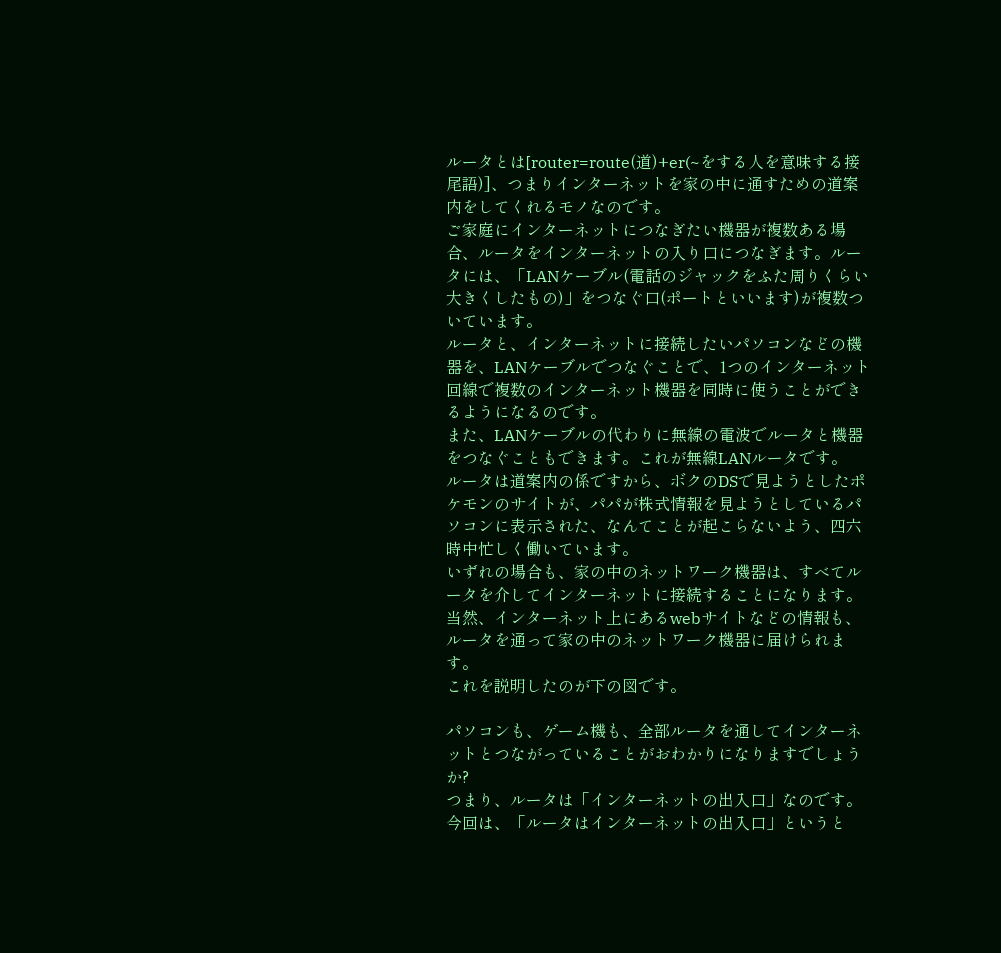ルータとは[router=route(道)+er(~をする人を意味する接尾語)]、つまりインターネットを家の中に通すための道案内をしてくれるモノなのです。
ご家庭にインターネットにつなぎたい機器が複数ある場合、ルータをインターネットの入り口につなぎます。ルータには、「LANケーブル(電話のジャックをふた周りくらい大きくしたもの)」をつなぐ口(ポートといいます)が複数ついています。
ルータと、インターネットに接続したいパソコンなどの機器を、LANケーブルでつなぐことで、1つのインターネット回線で複数のインターネット機器を同時に使うことができるようになるのです。
また、LANケーブルの代わりに無線の電波でルータと機器をつなぐこともできます。これが無線LANルータです。
ルータは道案内の係ですから、ボクのDSで見ようとしたポケモンのサイトが、パパが株式情報を見ようとしているパソコンに表示された、なんてことが起こらないよう、四六時中忙しく働いています。
いずれの場合も、家の中のネットワーク機器は、すべてルータを介してインターネットに接続することになります。
当然、インターネット上にあるwebサイトなどの情報も、ルータを通って家の中のネットワーク機器に届けられます。
これを説明したのが下の図です。

パソコンも、ゲーム機も、全部ルータを通してインターネットとつながっていることがおわかりになりますでしょうか?
つまり、ルータは「インターネットの出入口」なのです。
今回は、「ルータはインターネットの出入口」というと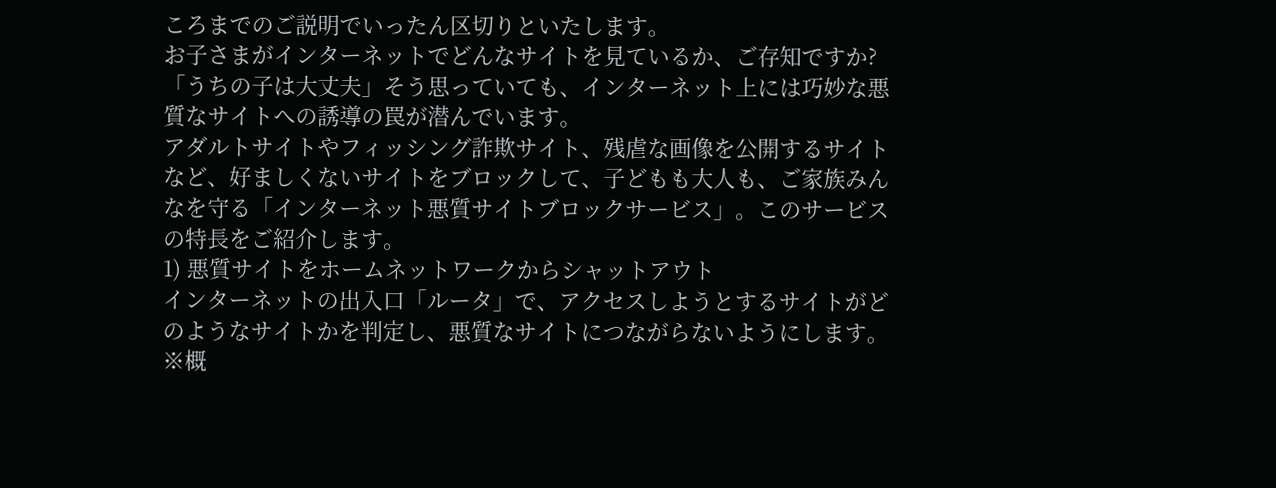ころまでのご説明でいったん区切りといたします。
お子さまがインターネットでどんなサイトを見ているか、ご存知ですか?
「うちの子は大丈夫」そう思っていても、インターネット上には巧妙な悪質なサイトへの誘導の罠が潜んでいます。
アダルトサイトやフィッシング詐欺サイト、残虐な画像を公開するサイトなど、好ましくないサイトをブロックして、子どもも大人も、ご家族みんなを守る「インターネット悪質サイトブロックサービス」。このサービスの特長をご紹介します。
1) 悪質サイトをホームネットワークからシャットアウト
インターネットの出入口「ルータ」で、アクセスしようとするサイトがどのようなサイトかを判定し、悪質なサイトにつながらないようにします。
※概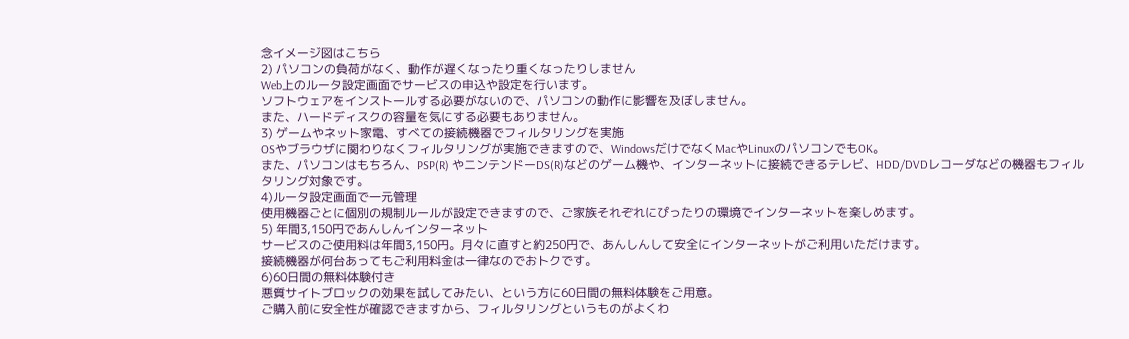念イメージ図はこちら
2) パソコンの負荷がなく、動作が遅くなったり重くなったりしません
Web上のルータ設定画面でサービスの申込や設定を行います。
ソフトウェアをインストールする必要がないので、パソコンの動作に影響を及ぼしません。
また、ハードディスクの容量を気にする必要もありません。
3) ゲームやネット家電、すべての接続機器でフィルタリングを実施
OSやブラウザに関わりなくフィルタリングが実施できますので、WindowsだけでなくMacやLinuxのパソコンでもOK。
また、パソコンはもちろん、PSP(R) やニンテンドーDS(R)などのゲーム機や、インターネットに接続できるテレビ、HDD/DVDレコーダなどの機器もフィルタリング対象です。
4)ルータ設定画面で一元管理
使用機器ごとに個別の規制ルールが設定できますので、ご家族それぞれにぴったりの環境でインターネットを楽しめます。
5) 年間3,150円であんしんインターネット
サービスのご使用料は年間3,150円。月々に直すと約250円で、あんしんして安全にインターネットがご利用いただけます。
接続機器が何台あってもご利用料金は一律なのでおトクです。
6)60日間の無料体験付き
悪質サイトブロックの効果を試してみたい、という方に60日間の無料体験をご用意。
ご購入前に安全性が確認できますから、フィルタリングというものがよくわ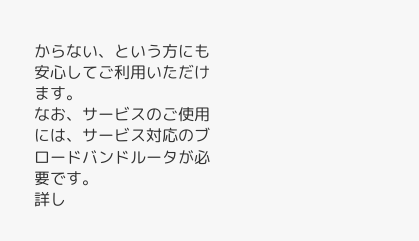からない、という方にも安心してご利用いただけます。
なお、サービスのご使用には、サービス対応のブロードバンドルータが必要です。
詳し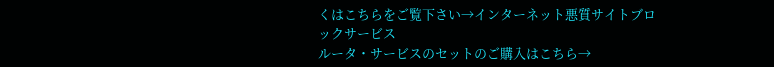くはこちらをご覧下さい→インターネット悪質サイトブロックサービス
ルータ・サービスのセットのご購入はこちら→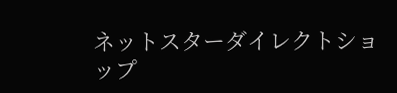ネットスターダイレクトショップ